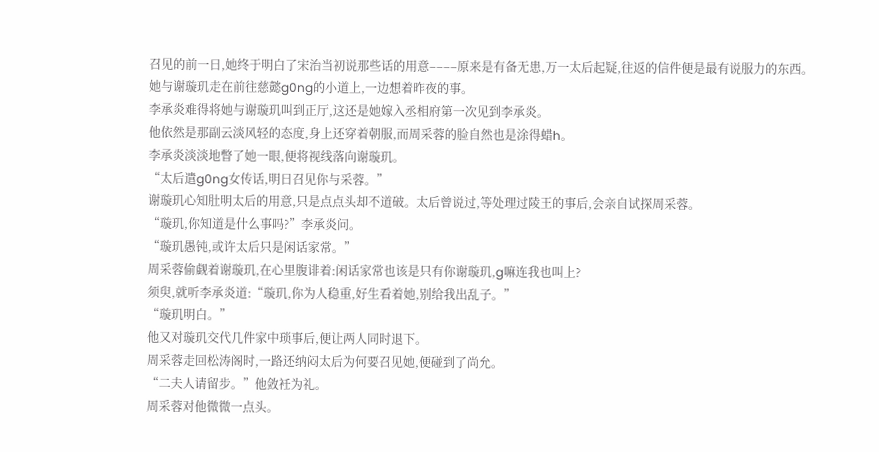召见的前一日,她终于明白了宋治当初说那些话的用意––––原来是有备无患,万一太后起疑,往返的信件便是最有说服力的东西。
她与谢璇玑走在前往慈懿g0ng的小道上,一边想着昨夜的事。
李承炎难得将她与谢璇玑叫到正厅,这还是她嫁入丞相府第一次见到李承炎。
他依然是那副云淡风轻的态度,身上还穿着朝服,而周采蓉的脸自然也是涂得蜡h。
李承炎淡淡地瞥了她一眼,便将视线落向谢璇玑。
“太后遣g0ng女传话,明日召见你与采蓉。”
谢璇玑心知肚明太后的用意,只是点点头却不道破。太后曾说过,等处理过陵王的事后,会亲自试探周采蓉。
“璇玑,你知道是什么事吗?”李承炎问。
“璇玑愚钝,或许太后只是闲话家常。”
周采蓉偷觑着谢璇玑,在心里腹诽着:闲话家常也该是只有你谢璇玑,g嘛连我也叫上?
须臾,就听李承炎道:“璇玑,你为人稳重,好生看着她,别给我出乱子。”
“璇玑明白。”
他又对璇玑交代几件家中琐事后,便让两人同时退下。
周采蓉走回松涛阁时,一路还纳闷太后为何要召见她,便碰到了尚允。
“二夫人请留步。”他敛衽为礼。
周采蓉对他微微一点头。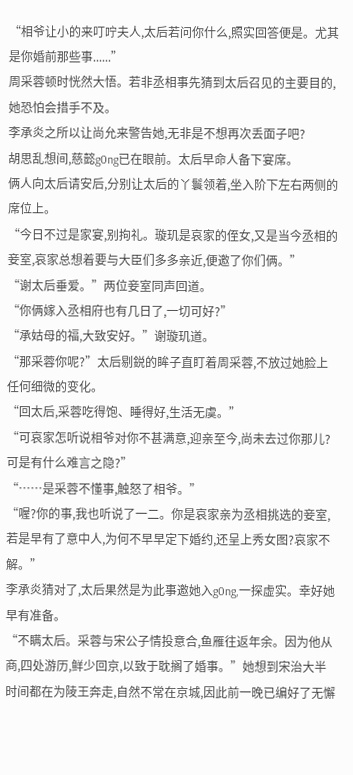“相爷让小的来叮咛夫人,太后若问你什么,照实回答便是。尤其是你婚前那些事......”
周采蓉顿时恍然大悟。若非丞相事先猜到太后召见的主要目的,她恐怕会措手不及。
李承炎之所以让尚允来警告她,无非是不想再次丢面子吧?
胡思乱想间,慈懿g0ng已在眼前。太后早命人备下宴席。
俩人向太后请安后,分别让太后的丫鬟领着,坐入阶下左右两侧的席位上。
“今日不过是家宴,别拘礼。璇玑是哀家的侄女,又是当今丞相的妾室,哀家总想着要与大臣们多多亲近,便邀了你们俩。”
“谢太后垂爱。”两位妾室同声回道。
“你俩嫁入丞相府也有几日了,一切可好?”
“承姑母的福,大致安好。”谢璇玑道。
“那采蓉你呢?”太后剔鋭的眸子直盯着周采蓉,不放过她脸上任何细微的变化。
“回太后,采蓉吃得饱、睡得好,生活无虞。”
“可哀家怎听说相爷对你不甚满意,迎亲至今,尚未去过你那儿?可是有什么难言之隐?”
“……是采蓉不懂事,触怒了相爷。”
“喔?你的事,我也听说了一二。你是哀家亲为丞相挑选的妾室,若是早有了意中人,为何不早早定下婚约,还呈上秀女图?哀家不解。”
李承炎猜对了,太后果然是为此事邀她入g0ng,一探虚实。幸好她早有准备。
“不瞒太后。采蓉与宋公子情投意合,鱼雁往返年余。因为他从商,四处游历,鲜少回京,以致于耽搁了婚事。”她想到宋治大半时间都在为陵王奔走,自然不常在京城,因此前一晚已编好了无懈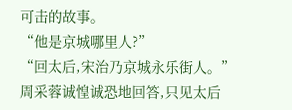可击的故事。
“他是京城哪里人?”
“回太后,宋治乃京城永乐街人。”
周采蓉诚惶诚恐地回答,只见太后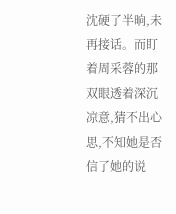沈硬了半晌,未再接话。而盯着周采蓉的那双眼透着深沉凉意,猜不出心思,不知她是否信了她的说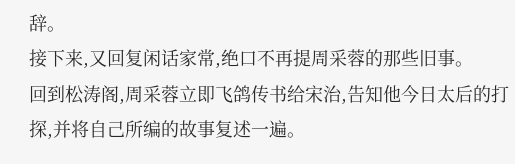辞。
接下来,又回复闲话家常,绝口不再提周采蓉的那些旧事。
回到松涛阁,周采蓉立即飞鸽传书给宋治,告知他今日太后的打探,并将自己所编的故事复述一遍。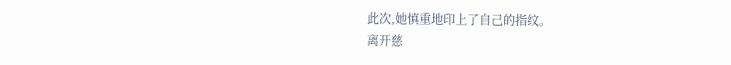此次,她慎重地印上了自己的指纹。
离开慈